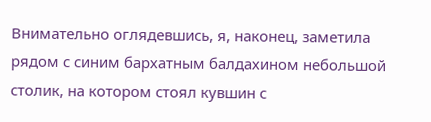Внимательно оглядевшись, я, наконец, заметила рядом с синим бархатным балдахином небольшой столик, на котором стоял кувшин с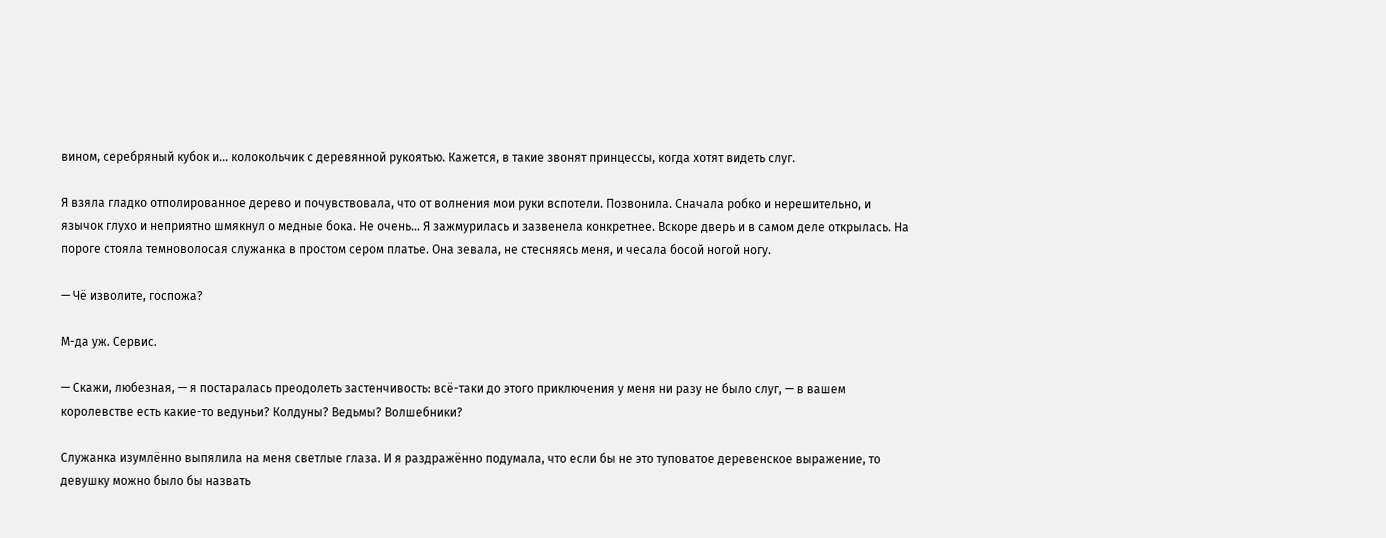вином, серебряный кубок и… колокольчик с деревянной рукоятью. Кажется, в такие звонят принцессы, когда хотят видеть слуг.

Я взяла гладко отполированное дерево и почувствовала, что от волнения мои руки вспотели. Позвонила. Сначала робко и нерешительно, и язычок глухо и неприятно шмякнул о медные бока. Не очень… Я зажмурилась и зазвенела конкретнее. Вскоре дверь и в самом деле открылась. На пороге стояла темноволосая служанка в простом сером платье. Она зевала, не стесняясь меня, и чесала босой ногой ногу.

— Чё изволите, госпожа?

М-да уж. Сервис.

— Скажи, любезная, — я постаралась преодолеть застенчивость: всё-таки до этого приключения у меня ни разу не было слуг, — в вашем королевстве есть какие-то ведуньи? Колдуны? Ведьмы? Волшебники?

Служанка изумлённо выпялила на меня светлые глаза. И я раздражённо подумала, что если бы не это туповатое деревенское выражение, то девушку можно было бы назвать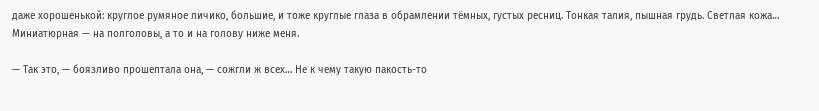даже хорошенькой: круглое румяное личико, большие, и тоже круглые глаза в обрамлении тёмных, густых ресниц. Тонкая талия, пышная грудь. Светлая кожа… Миниатюрная — на полголовы, а то и на голову ниже меня.

— Так это, — боязливо прошептала она, — сожгли ж всех… Не к чему такую пакость-то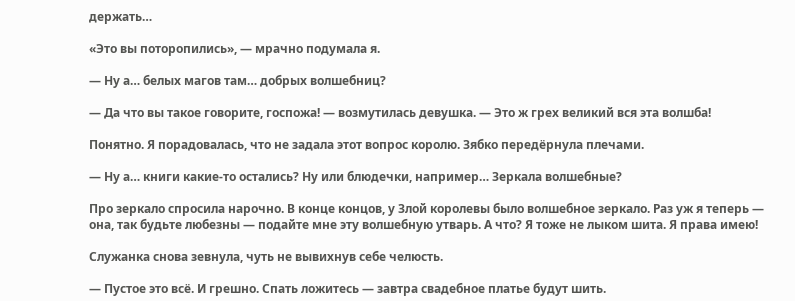держать…

«Это вы поторопились», — мрачно подумала я.

— Ну а… белых магов там… добрых волшебниц?

— Да что вы такое говорите, госпожа! — возмутилась девушка. — Это ж грех великий вся эта волшба!

Понятно. Я порадовалась, что не задала этот вопрос королю. Зябко передёрнула плечами.

— Ну а… книги какие-то остались? Ну или блюдечки, например… Зеркала волшебные?

Про зеркало спросила нарочно. В конце концов, у Злой королевы было волшебное зеркало. Раз уж я теперь — она, так будьте любезны — подайте мне эту волшебную утварь. А что? Я тоже не лыком шита. Я права имею!

Служанка снова зевнула, чуть не вывихнув себе челюсть.

— Пустое это всё. И грешно. Спать ложитесь — завтра свадебное платье будут шить.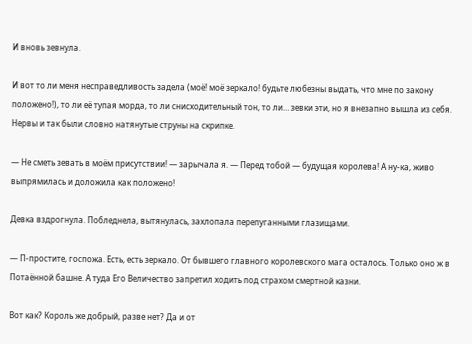И вновь зевнула.

И вот то ли меня несправедливость задела (моё! моё зеркало! будьте любезны выдать, что мне по закону положено!), то ли её тупая морда, то ли снисходительный тон, то ли… зевки эти, но я внезапно вышла из себя. Нервы и так были словно натянутые струны на скрипке.

— Не сметь зевать в моём присутствии! — зарычала я. — Перед тобой — будущая королева! А ну-ка, живо выпрямилась и доложила как положено!

Девка вздрогнула. Побледнела, вытянулась, захлопала перепуганными глазищами.

— П-простите, госпожа. Есть, есть зеркало. От бывшего главного королевского мага осталось. Только оно ж в Потаённой башне. А туда Его Величество запретил ходить под страхом смертной казни.

Вот как? Король же добрый, разве нет? Да и от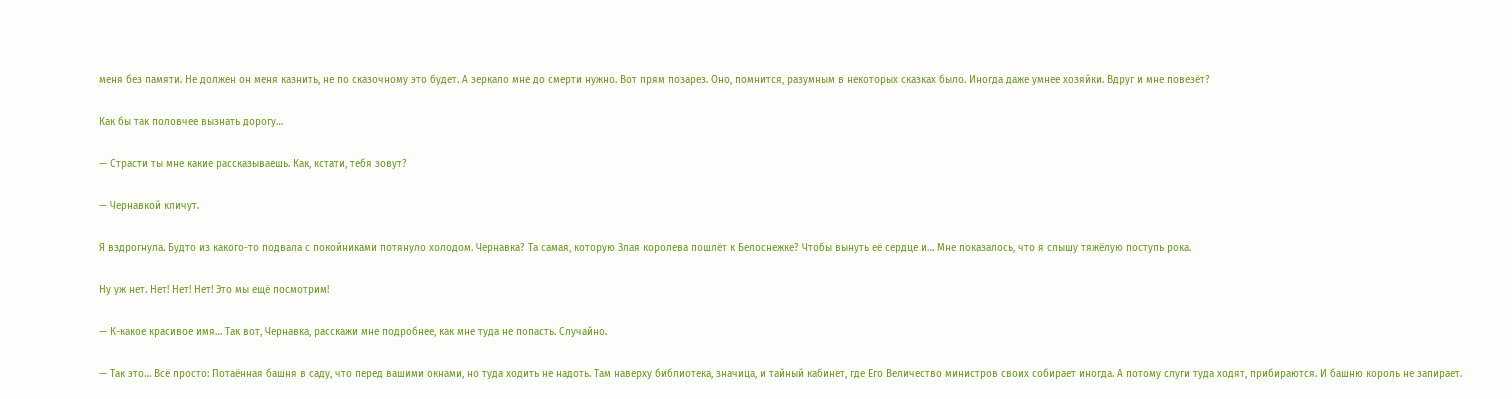меня без памяти. Не должен он меня казнить, не по сказочному это будет. А зеркало мне до смерти нужно. Вот прям позарез. Оно, помнится, разумным в некоторых сказках было. Иногда даже умнее хозяйки. Вдруг и мне повезёт?

Как бы так половчее вызнать дорогу…

— Страсти ты мне какие рассказываешь. Как, кстати, тебя зовут?

— Чернавкой кличут.

Я вздрогнула. Будто из какого-то подвала с покойниками потянуло холодом. Чернавка? Та самая, которую Злая королева пошлёт к Белоснежке? Чтобы вынуть её сердце и… Мне показалось, что я слышу тяжёлую поступь рока.

Ну уж нет. Нет! Нет! Нет! Это мы ещё посмотрим!

— К-какое красивое имя… Так вот, Чернавка, расскажи мне подробнее, как мне туда не попасть. Случайно.

— Так это… Всё просто: Потаённая башня в саду, что перед вашими окнами, но туда ходить не надоть. Там наверху библиотека, значица, и тайный кабинет, где Его Величество министров своих собирает иногда. А потому слуги туда ходят, прибираются. И башню король не запирает.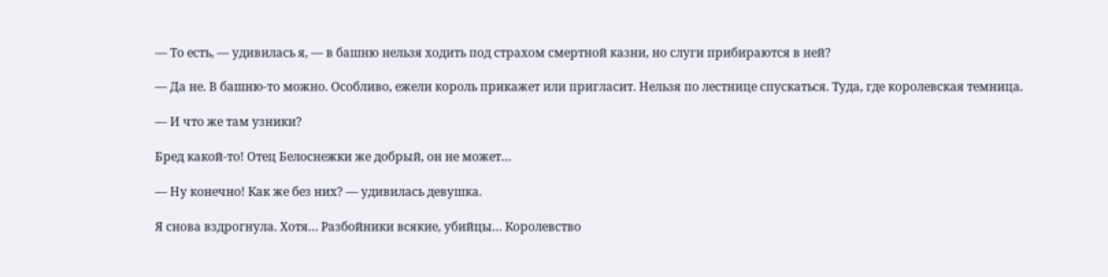— То есть, — удивилась я, — в башню нельзя ходить под страхом смертной казни, но слуги прибираются в ней?

— Да не. В башню-то можно. Особливо, ежели король прикажет или пригласит. Нельзя по лестнице спускаться. Туда, где королевская темница.

— И что же там узники?

Бред какой-то! Отец Белоснежки же добрый, он не может…

— Ну конечно! Как же без них? — удивилась девушка.

Я снова вздрогнула. Хотя… Разбойники всякие, убийцы… Королевство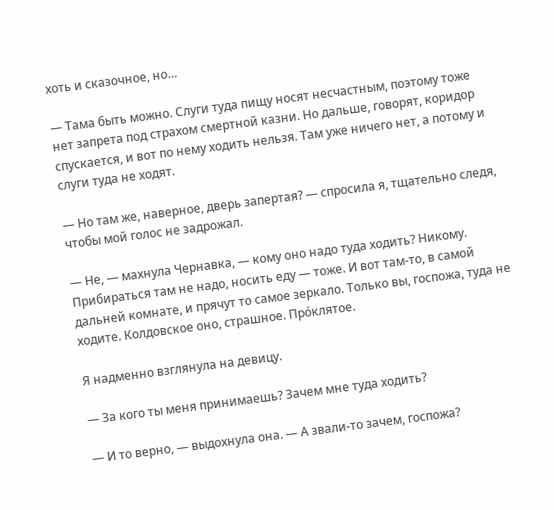хоть и сказочное, но…

— Тама быть можно. Слуги туда пищу носят несчастным, поэтому тоже нет запрета под страхом смертной казни. Но дальше, говорят, коридор спускается, и вот по нему ходить нельзя. Там уже ничего нет, а потому и слуги туда не ходят.

— Но там же, наверное, дверь запертая? — спросила я, тщательно следя, чтобы мой голос не задрожал.

— Не, — махнула Чернавка, — кому оно надо туда ходить? Никому. Прибираться там не надо, носить еду — тоже. И вот там-то, в самой дальней комнате, и прячут то самое зеркало. Только вы, госпожа, туда не ходите. Колдовское оно, страшное. Про́клятое.

Я надменно взглянула на девицу.

— За кого ты меня принимаешь? Зачем мне туда ходить?

— И то верно, — выдохнула она. — А звали-то зачем, госпожа?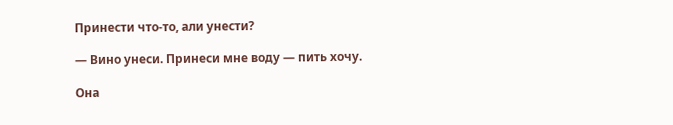Принести что-то, али унести?

— Вино унеси. Принеси мне воду — пить хочу.

Она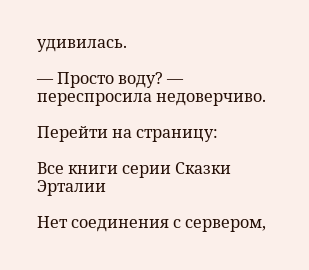удивилась.

— Просто воду? — переспросила недоверчиво.

Перейти на страницу:

Все книги серии Сказки Эрталии

Нет соединения с сервером,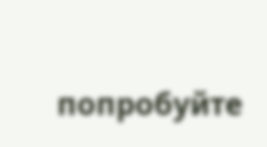попробуйте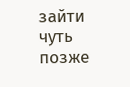зайти чуть позже